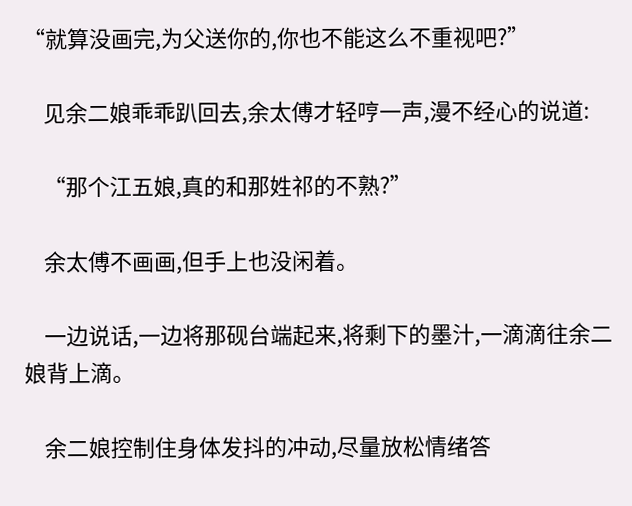“就算没画完,为父送你的,你也不能这么不重视吧?”

    见余二娘乖乖趴回去,余太傅才轻哼一声,漫不经心的说道:

    “那个江五娘,真的和那姓祁的不熟?”

    余太傅不画画,但手上也没闲着。

    一边说话,一边将那砚台端起来,将剩下的墨汁,一滴滴往余二娘背上滴。

    余二娘控制住身体发抖的冲动,尽量放松情绪答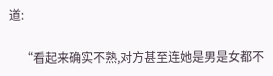道:

    “看起来确实不熟,对方甚至连她是男是女都不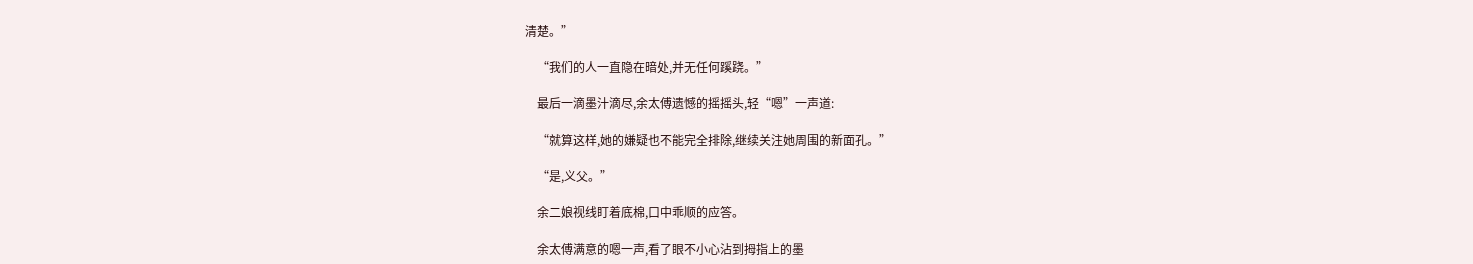清楚。”

    “我们的人一直隐在暗处,并无任何蹊跷。”

    最后一滴墨汁滴尽,余太傅遗憾的摇摇头,轻“嗯”一声道:

    “就算这样,她的嫌疑也不能完全排除,继续关注她周围的新面孔。”

    “是,义父。”

    余二娘视线盯着底棉,口中乖顺的应答。

    余太傅满意的嗯一声,看了眼不小心沾到拇指上的墨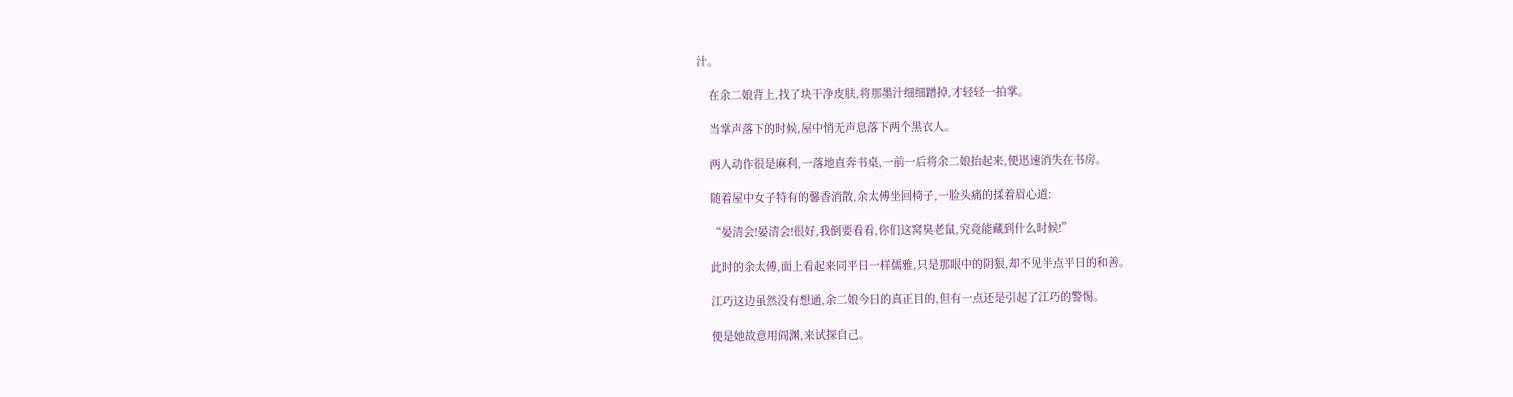汁。

    在余二娘背上,找了块干净皮肤,将那墨汁细细蹭掉,才轻轻一拍掌。

    当掌声落下的时候,屋中悄无声息落下两个黑衣人。

    两人动作很是麻利,一落地直奔书桌,一前一后将余二娘抬起来,便迅速消失在书房。

    随着屋中女子特有的馨香消散,余太傅坐回椅子,一脸头痛的揉着眉心道:

    “晏清会!晏清会!很好,我倒要看看,你们这窝臭老鼠,究竟能藏到什么时候!”

    此时的余太傅,面上看起来同平日一样儒雅,只是那眼中的阴狠,却不见半点平日的和善。

    江巧这边虽然没有想通,余二娘今日的真正目的,但有一点还是引起了江巧的警惕。

    便是她故意用阎渊,来试探自己。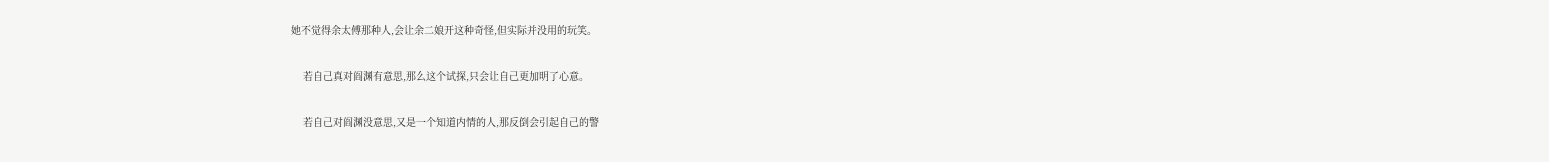她不觉得余太傅那种人,会让余二娘开这种奇怪,但实际并没用的玩笑。

    若自己真对阎渊有意思,那么这个试探,只会让自己更加明了心意。

    若自己对阎渊没意思,又是一个知道内情的人,那反倒会引起自己的警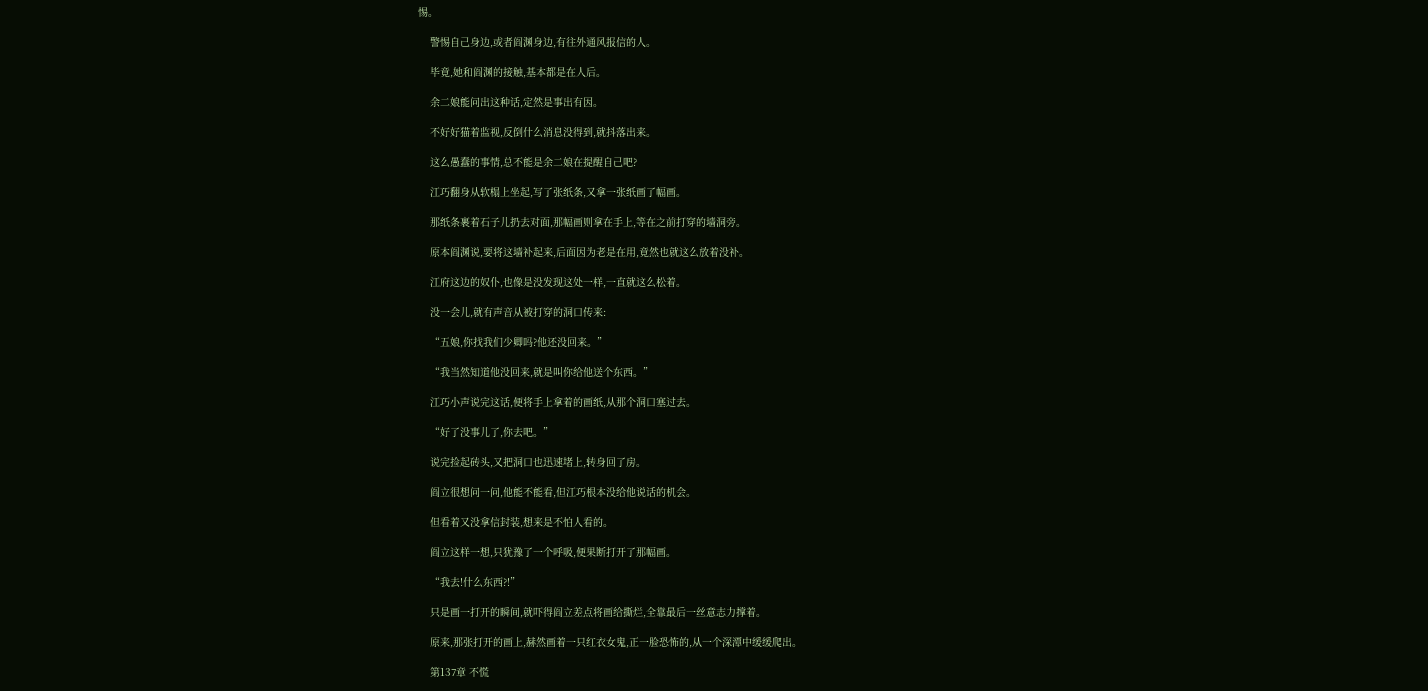惕。

    警惕自己身边,或者阎渊身边,有往外通风报信的人。

    毕竟,她和阎渊的接触,基本都是在人后。

    余二娘能问出这种话,定然是事出有因。

    不好好猫着监视,反倒什么消息没得到,就抖落出来。

    这么愚蠢的事情,总不能是余二娘在提醒自己吧?

    江巧翻身从软榻上坐起,写了张纸条,又拿一张纸画了幅画。

    那纸条裹着石子儿扔去对面,那幅画则拿在手上,等在之前打穿的墙洞旁。

    原本阎渊说,要将这墙补起来,后面因为老是在用,竟然也就这么放着没补。

    江府这边的奴仆,也像是没发现这处一样,一直就这么松着。

    没一会儿,就有声音从被打穿的洞口传来:

    “五娘,你找我们少卿吗?他还没回来。”

    “我当然知道他没回来,就是叫你给他送个东西。”

    江巧小声说完这话,便将手上拿着的画纸,从那个洞口塞过去。

    “好了没事儿了,你去吧。”

    说完捡起砖头,又把洞口也迅速堵上,转身回了房。

    阎立很想问一问,他能不能看,但江巧根本没给他说话的机会。

    但看着又没拿信封装,想来是不怕人看的。

    阎立这样一想,只犹豫了一个呼吸,便果断打开了那幅画。

    “我去!什么东西?!”

    只是画一打开的瞬间,就吓得阎立差点将画给撕烂,全靠最后一丝意志力撑着。

    原来,那张打开的画上,赫然画着一只红衣女鬼,正一脸恐怖的,从一个深潭中缓缓爬出。

    第137章 不慌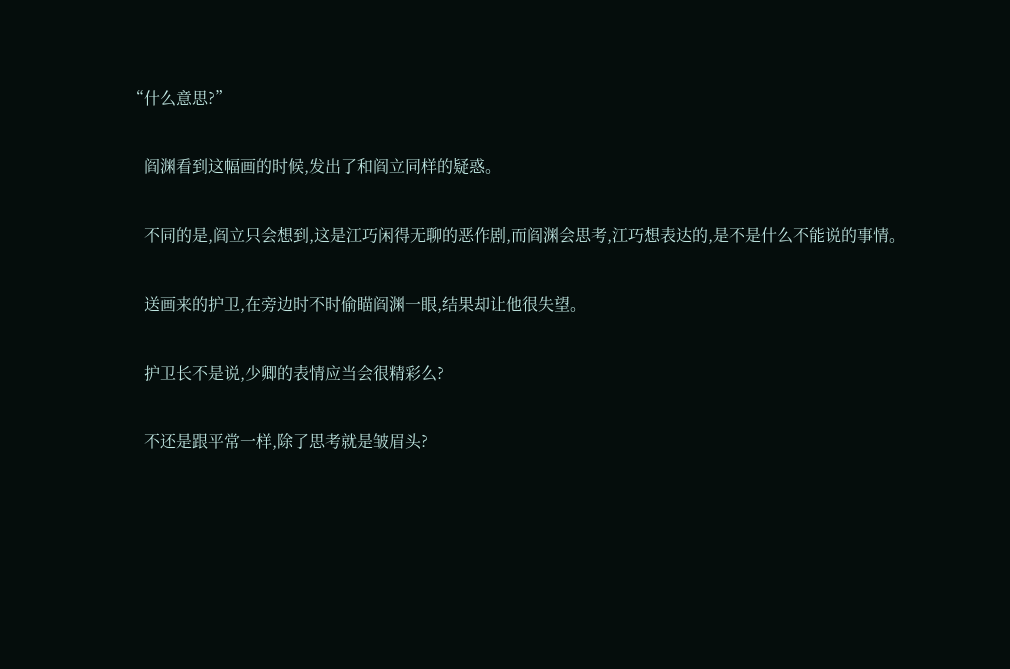“什么意思?”

    阎渊看到这幅画的时候,发出了和阎立同样的疑惑。

    不同的是,阎立只会想到,这是江巧闲得无聊的恶作剧,而阎渊会思考,江巧想表达的,是不是什么不能说的事情。

    送画来的护卫,在旁边时不时偷瞄阎渊一眼,结果却让他很失望。

    护卫长不是说,少卿的表情应当会很精彩么?

    不还是跟平常一样,除了思考就是皱眉头?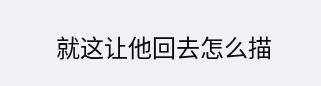就这让他回去怎么描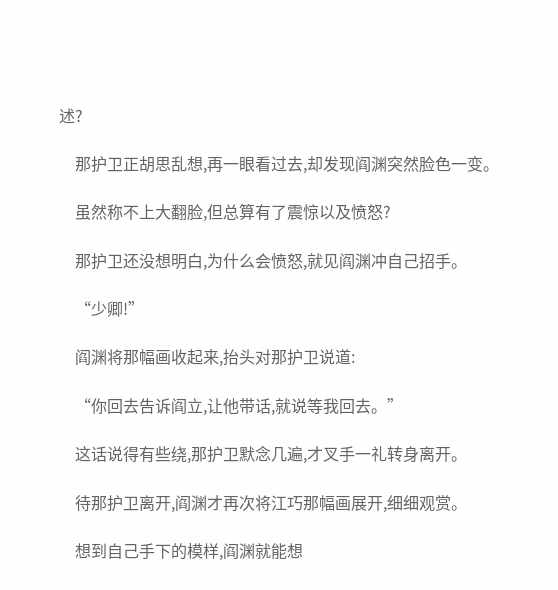述?

    那护卫正胡思乱想,再一眼看过去,却发现阎渊突然脸色一变。

    虽然称不上大翻脸,但总算有了震惊以及愤怒?

    那护卫还没想明白,为什么会愤怒,就见阎渊冲自己招手。

    “少卿!”

    阎渊将那幅画收起来,抬头对那护卫说道:

    “你回去告诉阎立,让他带话,就说等我回去。”

    这话说得有些绕,那护卫默念几遍,才叉手一礼转身离开。

    待那护卫离开,阎渊才再次将江巧那幅画展开,细细观赏。

    想到自己手下的模样,阎渊就能想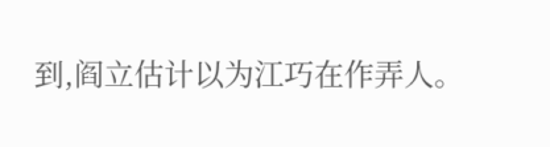到,阎立估计以为江巧在作弄人。